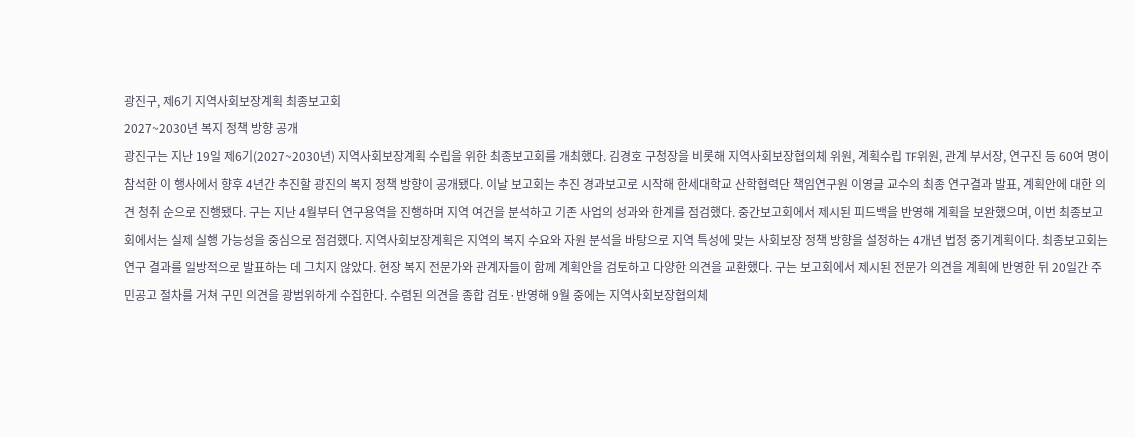광진구, 제6기 지역사회보장계획 최종보고회
2027~2030년 복지 정책 방향 공개
광진구는 지난 19일 제6기(2027~2030년) 지역사회보장계획 수립을 위한 최종보고회를 개최했다. 김경호 구청장을 비롯해 지역사회보장협의체 위원, 계획수립 TF위원, 관계 부서장, 연구진 등 60여 명이 참석한 이 행사에서 향후 4년간 추진할 광진의 복지 정책 방향이 공개됐다. 이날 보고회는 추진 경과보고로 시작해 한세대학교 산학협력단 책임연구원 이영글 교수의 최종 연구결과 발표, 계획안에 대한 의견 청취 순으로 진행됐다. 구는 지난 4월부터 연구용역을 진행하며 지역 여건을 분석하고 기존 사업의 성과와 한계를 점검했다. 중간보고회에서 제시된 피드백을 반영해 계획을 보완했으며, 이번 최종보고회에서는 실제 실행 가능성을 중심으로 점검했다. 지역사회보장계획은 지역의 복지 수요와 자원 분석을 바탕으로 지역 특성에 맞는 사회보장 정책 방향을 설정하는 4개년 법정 중기계획이다. 최종보고회는 연구 결과를 일방적으로 발표하는 데 그치지 않았다. 현장 복지 전문가와 관계자들이 함께 계획안을 검토하고 다양한 의견을 교환했다. 구는 보고회에서 제시된 전문가 의견을 계획에 반영한 뒤 20일간 주민공고 절차를 거쳐 구민 의견을 광범위하게 수집한다. 수렴된 의견을 종합 검토·반영해 9월 중에는 지역사회보장협의체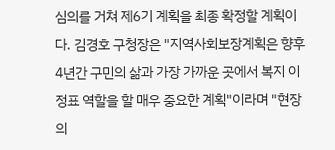심의를 거쳐 제6기 계획을 최종 확정할 계획이다. 김경호 구청장은 "지역사회보장계획은 향후 4년간 구민의 삶과 가장 가까운 곳에서 복지 이정표 역할을 할 매우 중요한 계획"이라며 "현장의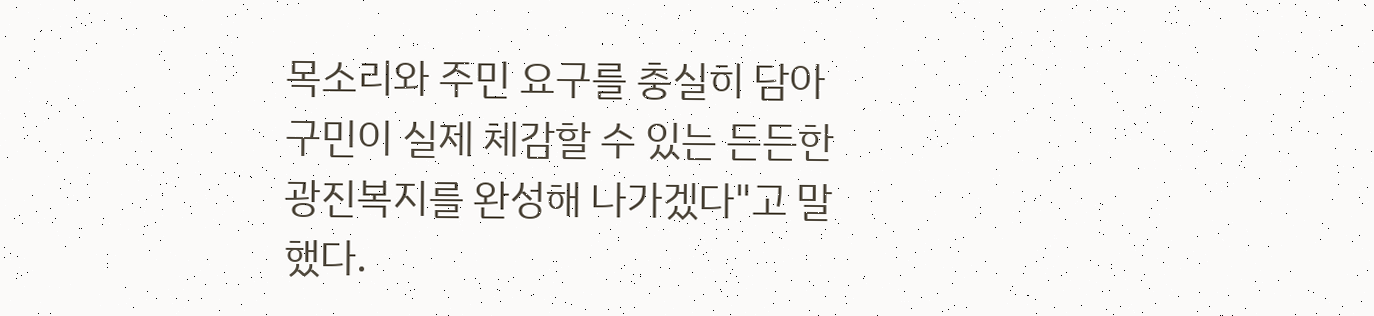목소리와 주민 요구를 충실히 담아 구민이 실제 체감할 수 있는 든든한 광진복지를 완성해 나가겠다"고 말했다.